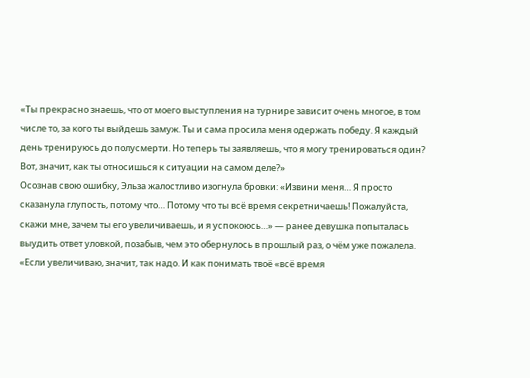«Ты прекрасно знаешь, что от моего выступления на турнире зависит очень многое, в том числе то, за кого ты выйдешь замуж. Ты и сама просила меня одержать победу. Я каждый день тренируюсь до полусмерти. Но теперь ты заявляешь, что я могу тренироваться один? Вот, значит, как ты относишься к ситуации на самом деле?»
Осознав свою ошибку, Эльза жалостливо изогнула бровки: «Извини меня… Я просто сказанула глупость, потому что… Потому что ты всё время секретничаешь! Пожалуйста, скажи мне, зачем ты его увеличиваешь, и я успокоюсь…» — ранее девушка попыталась выудить ответ уловкой, позабыв, чем это обернулось в прошлый раз, о чём уже пожалела.
«Если увеличиваю, значит, так надо. И как понимать твоё «всё время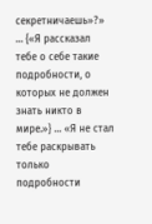секретничаешь»?» … {«Я рассказал тебе о себе такие подробности, о которых не должен знать никто в мире.»} … «Я не стал тебе раскрывать только подробности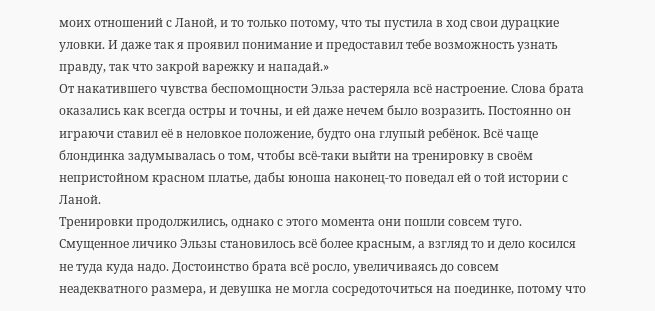моих отношений с Ланой, и то только потому, что ты пустила в ход свои дурацкие уловки. И даже так я проявил понимание и предоставил тебе возможность узнать правду, так что закрой варежку и нападай.»
От накатившего чувства беспомощности Эльза растеряла всё настроение. Слова брата оказались как всегда остры и точны, и ей даже нечем было возразить. Постоянно он играючи ставил её в неловкое положение, будто она глупый ребёнок. Всё чаще блондинка задумывалась о том, чтобы всё-таки выйти на тренировку в своём непристойном красном платье, дабы юноша наконец-то поведал ей о той истории с Ланой.
Тренировки продолжились, однако с этого момента они пошли совсем туго.
Смущенное личико Эльзы становилось всё более красным, а взгляд то и дело косился не туда куда надо. Достоинство брата всё росло, увеличиваясь до совсем неадекватного размера, и девушка не могла сосредоточиться на поединке, потому что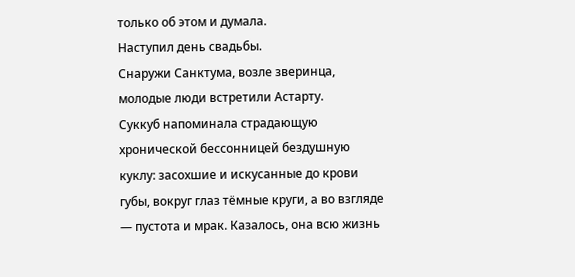только об этом и думала.
Наступил день свадьбы.
Снаружи Санктума, возле зверинца, молодые люди встретили Астарту.
Суккуб напоминала страдающую хронической бессонницей бездушную куклу: засохшие и искусанные до крови губы, вокруг глаз тёмные круги, а во взгляде — пустота и мрак. Казалось, она всю жизнь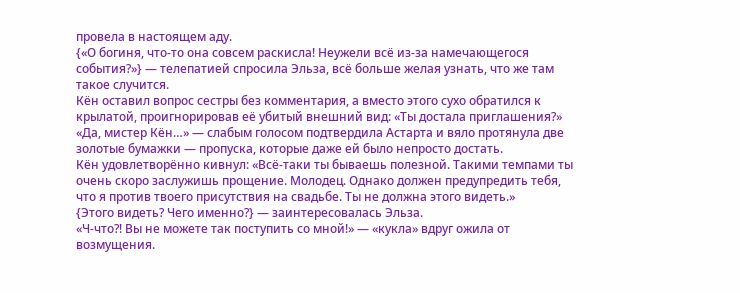провела в настоящем аду.
{«О богиня, что-то она совсем раскисла! Неужели всё из-за намечающегося события?»} — телепатией спросила Эльза, всё больше желая узнать, что же там такое случится.
Кён оставил вопрос сестры без комментария, а вместо этого сухо обратился к крылатой, проигнорировав её убитый внешний вид: «Ты достала приглашения?»
«Да, мистер Кён…» — слабым голосом подтвердила Астарта и вяло протянула две золотые бумажки — пропуска, которые даже ей было непросто достать.
Кён удовлетворённо кивнул: «Всё-таки ты бываешь полезной. Такими темпами ты очень скоро заслужишь прощение. Молодец. Однако должен предупредить тебя, что я против твоего присутствия на свадьбе. Ты не должна этого видеть.»
{Этого видеть? Чего именно?} — заинтересовалась Эльза.
«Ч-что?! Вы не можете так поступить со мной!» — «кукла» вдруг ожила от возмущения.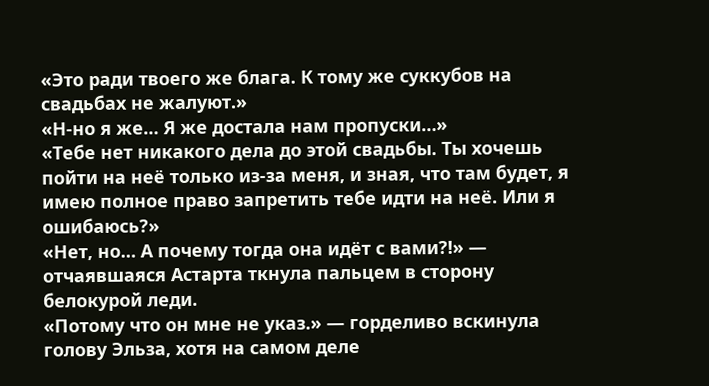«Это ради твоего же блага. К тому же суккубов на свадьбах не жалуют.»
«Н-но я же… Я же достала нам пропуски…»
«Тебе нет никакого дела до этой свадьбы. Ты хочешь пойти на неё только из-за меня, и зная, что там будет, я имею полное право запретить тебе идти на неё. Или я ошибаюсь?»
«Нет, но… А почему тогда она идёт с вами?!» — отчаявшаяся Астарта ткнула пальцем в сторону белокурой леди.
«Потому что он мне не указ.» — горделиво вскинула голову Эльза, хотя на самом деле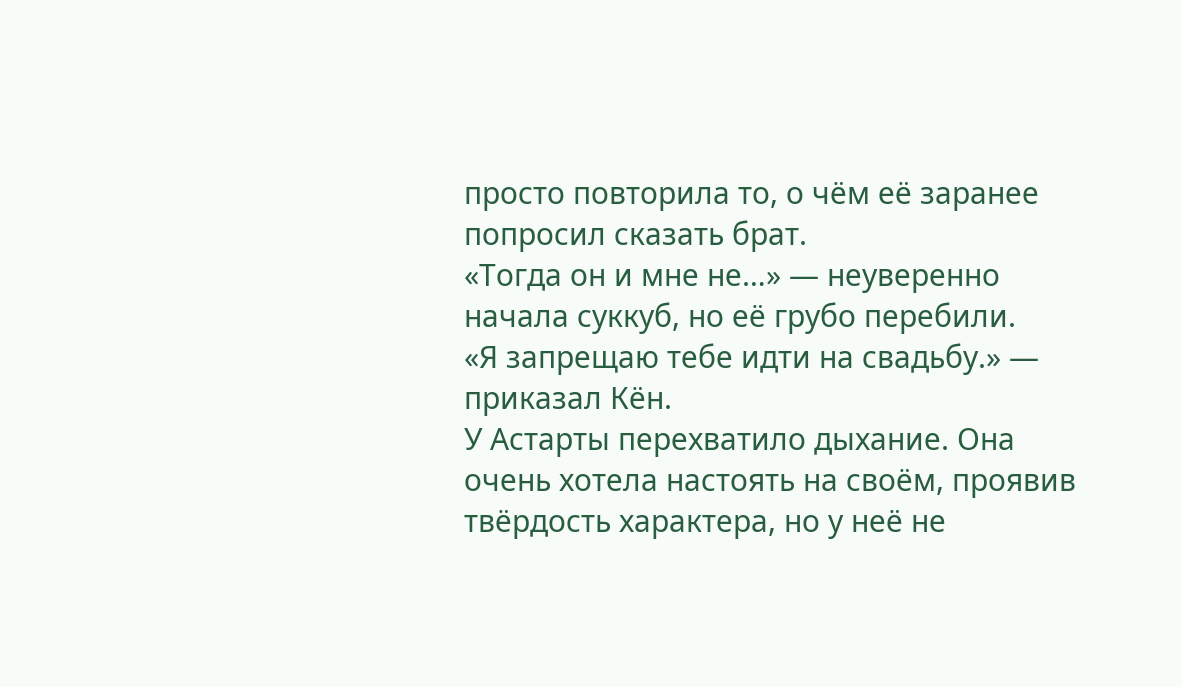просто повторила то, о чём её заранее попросил сказать брат.
«Тогда он и мне не…» — неуверенно начала суккуб, но её грубо перебили.
«Я запрещаю тебе идти на свадьбу.» — приказал Кён.
У Астарты перехватило дыхание. Она очень хотела настоять на своём, проявив твёрдость характера, но у неё не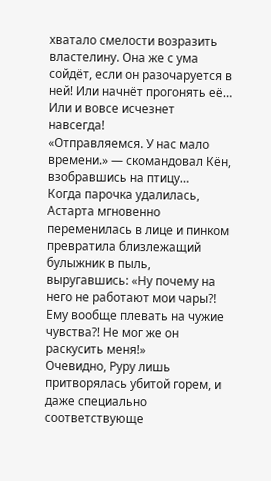хватало смелости возразить властелину. Она же с ума сойдёт, если он разочаруется в ней! Или начнёт прогонять её… Или и вовсе исчезнет навсегда!
«Отправляемся. У нас мало времени.» — скомандовал Кён, взобравшись на птицу…
Когда парочка удалилась, Астарта мгновенно переменилась в лице и пинком превратила близлежащий булыжник в пыль, выругавшись: «Ну почему на него не работают мои чары?! Ему вообще плевать на чужие чувства?! Не мог же он раскусить меня!»
Очевидно, Руру лишь притворялась убитой горем, и даже специально соответствующе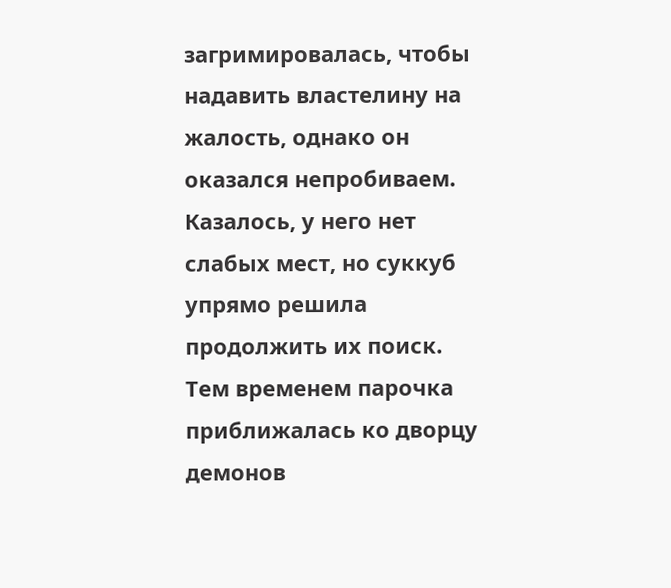загримировалась, чтобы надавить властелину на жалость, однако он оказался непробиваем. Казалось, у него нет слабых мест, но суккуб упрямо решила продолжить их поиск.
Тем временем парочка приближалась ко дворцу демонов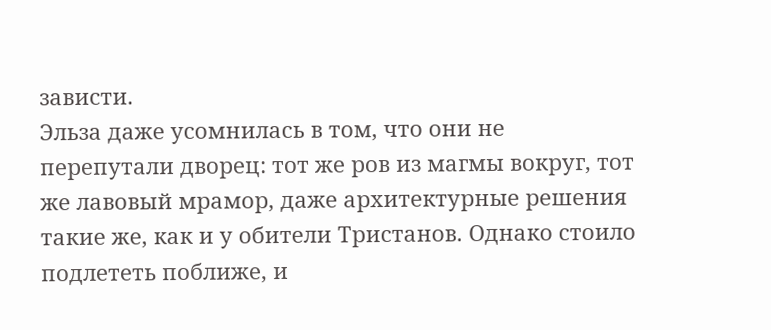зависти.
Эльза даже усомнилась в том, что они не перепутали дворец: тот же ров из магмы вокруг, тот же лавовый мрамор, даже архитектурные решения такие же, как и у обители Тристанов. Однако стоило подлететь поближе, и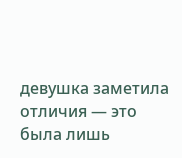девушка заметила отличия — это была лишь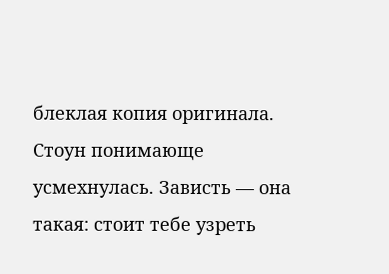блеклая копия оригинала.
Стоун понимающе усмехнулась. Зависть — она такая: стоит тебе узреть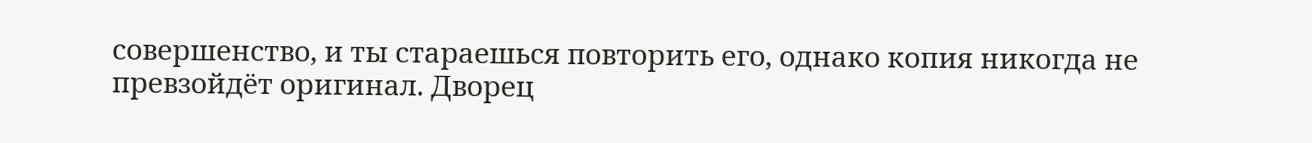совершенство, и ты стараешься повторить его, однако копия никогда не превзойдёт оригинал. Дворец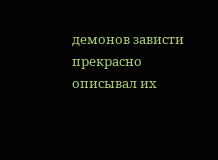демонов зависти прекрасно описывал их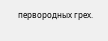первородных грех.